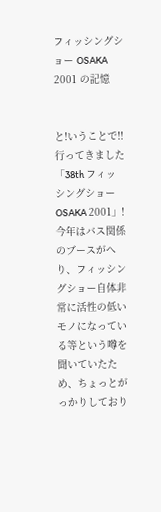フィッシングショー OSAKA 2001 の記憶


と!いうことで!! 行ってきました「38th フィッシングショー OSAKA 2001」!
今年はバス関係のブースがへり、フィッシングショー自体非常に活性の低いモノになっている等という噂を聞いていたため、ちょっとがっかりしており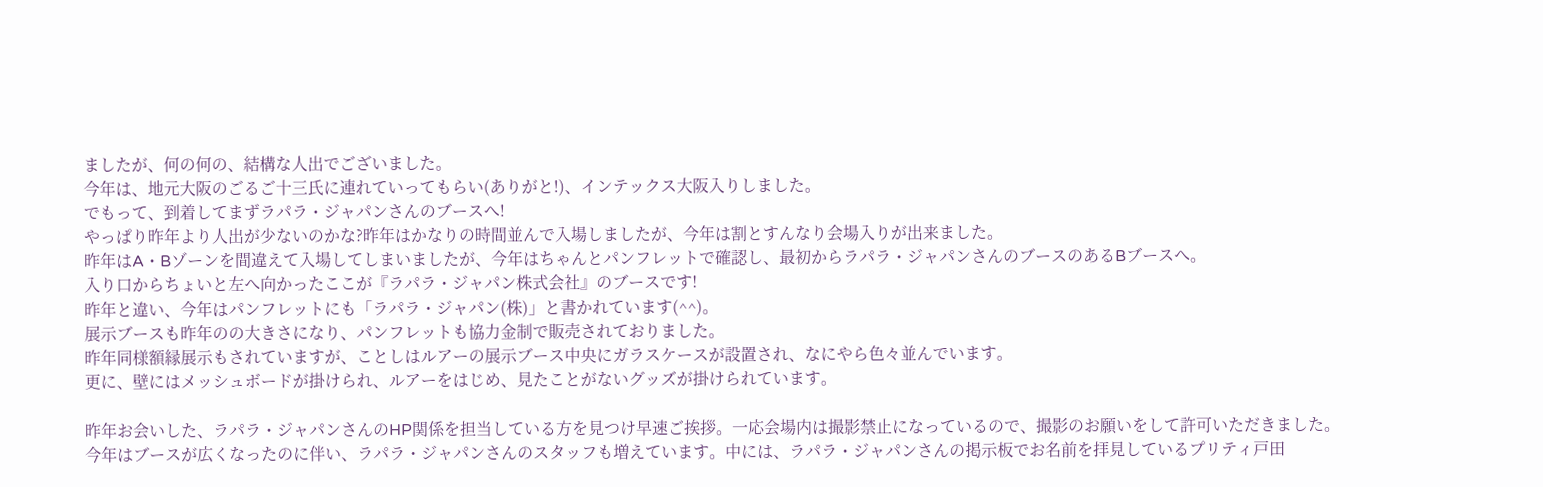ましたが、何の何の、結構な人出でございました。
今年は、地元大阪のごるご十三氏に連れていってもらい(ありがと!)、インテックス大阪入りしました。
でもって、到着してまずラパラ・ジャパンさんのブースへ!
やっぱり昨年より人出が少ないのかな?昨年はかなりの時間並んで入場しましたが、今年は割とすんなり会場入りが出来ました。
昨年はA・Bゾーンを間違えて入場してしまいましたが、今年はちゃんとパンフレットで確認し、最初からラパラ・ジャパンさんのブースのあるBブースへ。
入り口からちょいと左へ向かったここが『ラパラ・ジャパン株式会社』のブースです!
昨年と違い、今年はパンフレットにも「ラパラ・ジャパン(株)」と書かれています(^^)。
展示ブースも昨年のの大きさになり、パンフレットも協力金制で販売されておりました。
昨年同様額縁展示もされていますが、ことしはルアーの展示ブース中央にガラスケースが設置され、なにやら色々並んでいます。
更に、壁にはメッシュボードが掛けられ、ルアーをはじめ、見たことがないグッズが掛けられています。

昨年お会いした、ラパラ・ジャパンさんのHP関係を担当している方を見つけ早速ご挨拶。一応会場内は撮影禁止になっているので、撮影のお願いをして許可いただきました。
今年はブースが広くなったのに伴い、ラパラ・ジャパンさんのスタッフも増えています。中には、ラパラ・ジャパンさんの掲示板でお名前を拝見しているプリティ戸田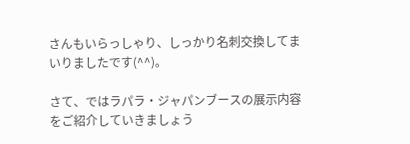さんもいらっしゃり、しっかり名刺交換してまいりましたです(^^)。

さて、ではラパラ・ジャパンブースの展示内容をご紹介していきましょう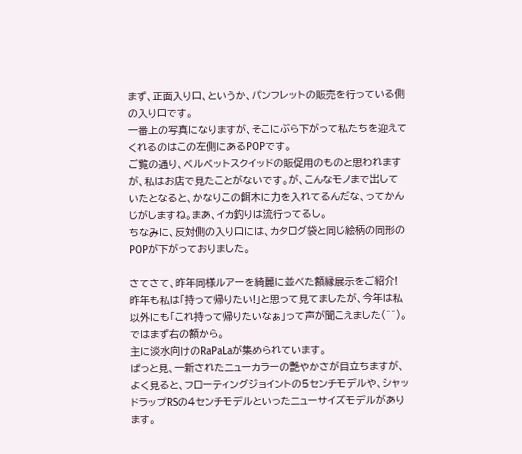まず、正面入り口、というか、パンフレットの販売を行っている側の入り口です。
一番上の写真になりますが、そこにぶら下がって私たちを迎えてくれるのはこの左側にあるPOPです。
ご覧の通り、ベルベットスクイッドの販促用のものと思われますが、私はお店で見たことがないです。が、こんなモノまで出していたとなると、かなりこの餌木に力を入れてるんだな、ってかんじがしますね。まあ、イカ釣りは流行ってるし。
ちなみに、反対側の入り口には、カタログ袋と同じ絵柄の同形のPOPが下がっておりました。

さてさて、昨年同様ルアーを綺麗に並べた額縁展示をご紹介!
昨年も私は「持って帰りたい!」と思って見てましたが、今年は私以外にも「これ持って帰りたいなぁ」って声が聞こえました(^^)。
ではまず右の額から。
主に淡水向けのRaPaLaが集められています。
ぱっと見、一新されたニューカラーの艶やかさが目立ちますが、よく見ると、フローティングジョイントの5センチモデルや、シャッドラップRSの4センチモデルといったニューサイズモデルがあります。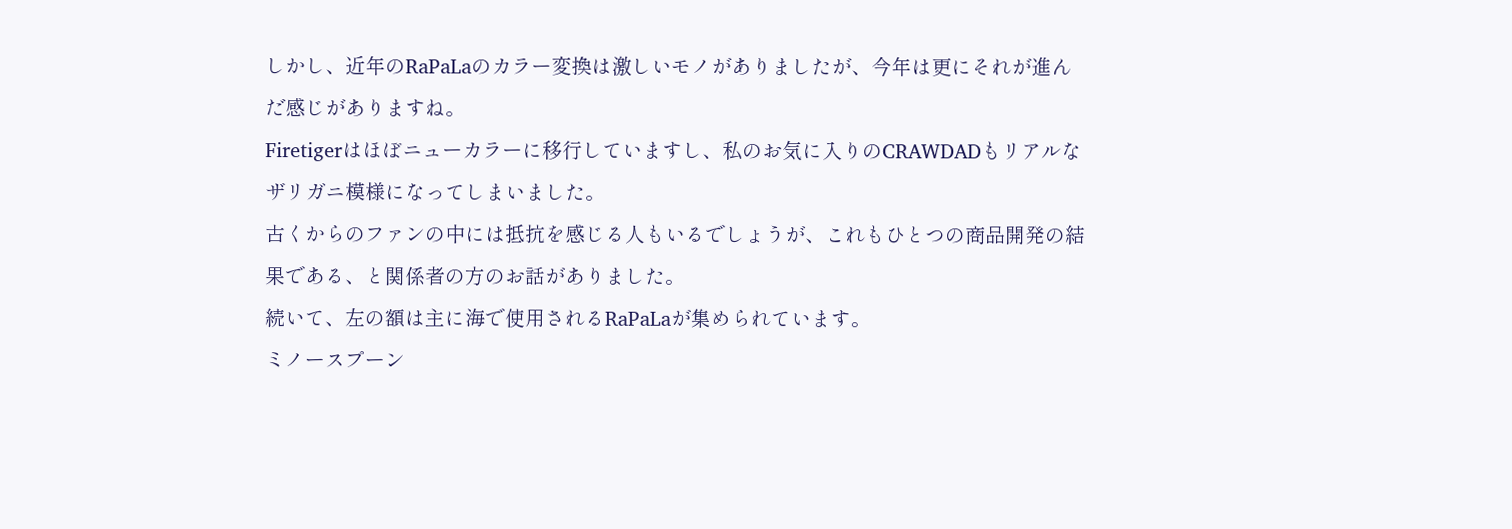しかし、近年のRaPaLaのカラー変換は激しいモノがありましたが、今年は更にそれが進んだ感じがありますね。
Firetigerはほぼニューカラーに移行していますし、私のお気に入りのCRAWDADもリアルなザリガニ模様になってしまいました。
古くからのファンの中には抵抗を感じる人もいるでしょうが、これもひとつの商品開発の結果である、と関係者の方のお話がありました。
続いて、左の額は主に海で使用されるRaPaLaが集められています。
ミノースプーン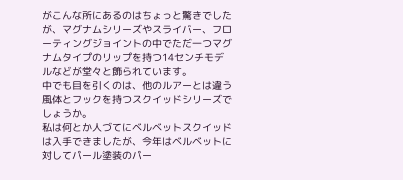がこんな所にあるのはちょっと驚きでしたが、マグナムシリーズやスライバー、フローティングジョイントの中でただ一つマグナムタイプのリップを持つ14センチモデルなどが堂々と飾られています。
中でも目を引くのは、他のルアーとは違う風体とフックを持つスクイッドシリーズでしょうか。
私は何とか人づてにベルベットスクイッドは入手できましたが、今年はベルベットに対してパール塗装のパー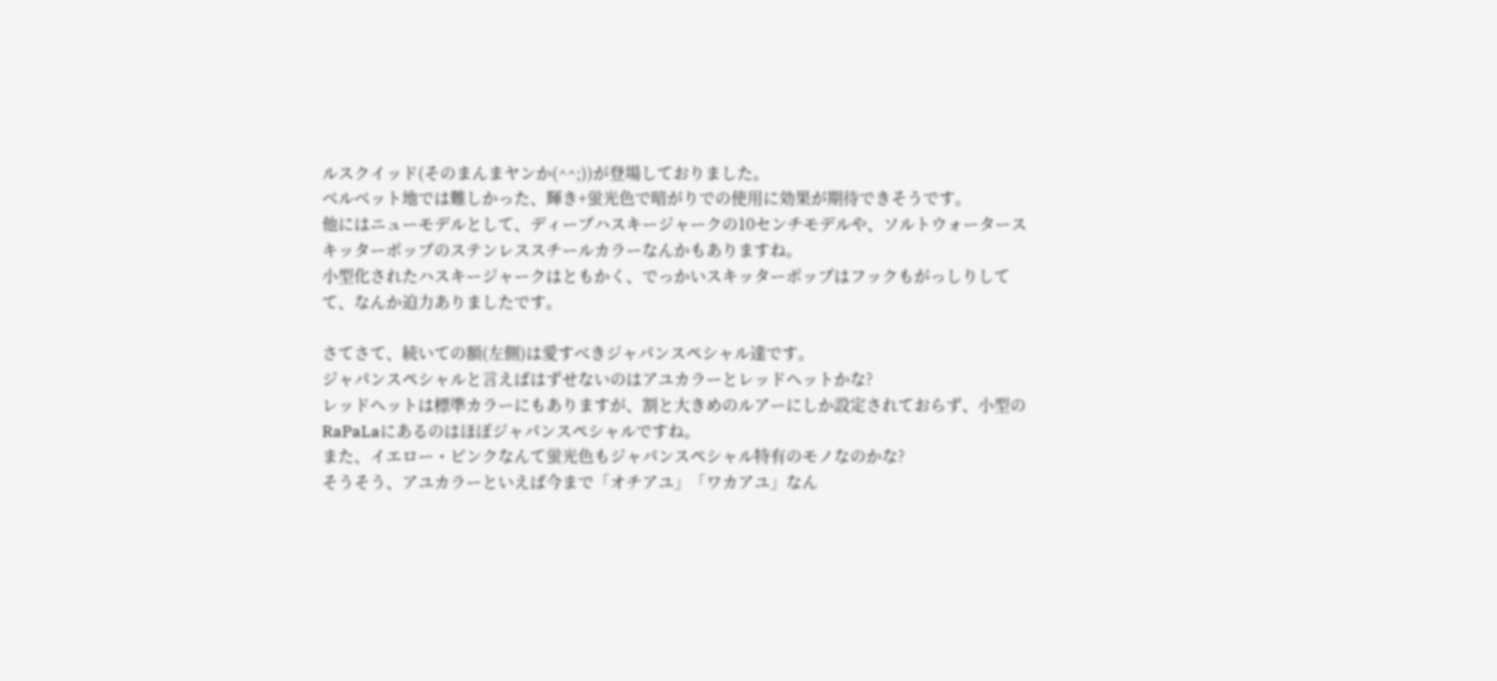ルスクイッド(そのまんまヤンか(^^;))が登場しておりました。
ベルベット地では難しかった、輝き+蛍光色で暗がりでの使用に効果が期待できそうです。
他にはニューモデルとして、ディープハスキージャークの10センチモデルや、ソルトウォータースキッターポップのステンレススチールカラーなんかもありますね。
小型化されたハスキージャークはともかく、でっかいスキッターポップはフックもがっしりしてて、なんか迫力ありましたです。

さてさて、続いての額(左側)は愛すべきジャパンスペシャル達です。
ジャパンスペシャルと言えばはずせないのはアユカラーとレッドヘットかな?
レッドヘットは標準カラーにもありますが、割と大きめのルアーにしか設定されておらず、小型のRaPaLaにあるのはほぼジャパンスペシャルですね。
また、イエロー・ピンクなんて蛍光色もジャパンスペシャル特有のモノなのかな?
そうそう、アユカラーといえば今まで「オチアユ」「ワカアユ」なん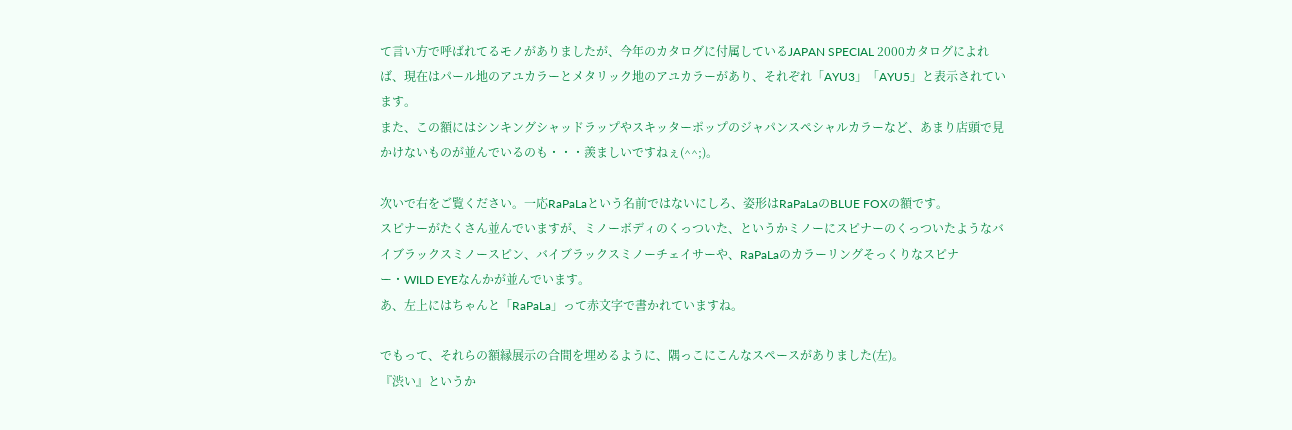て言い方で呼ばれてるモノがありましたが、今年のカタログに付属しているJAPAN SPECIAL 2000カタログによれば、現在はパール地のアユカラーとメタリック地のアユカラーがあり、それぞれ「AYU3」「AYU5」と表示されています。
また、この額にはシンキングシャッドラップやスキッターポップのジャパンスペシャルカラーなど、あまり店頭で見かけないものが並んでいるのも・・・羨ましいですねぇ(^^;)。

次いで右をご覧ください。一応RaPaLaという名前ではないにしろ、姿形はRaPaLaのBLUE FOXの額です。
スピナーがたくさん並んでいますが、ミノーボディのくっついた、というかミノーにスピナーのくっついたようなバイブラックスミノースピン、バイブラックスミノーチェイサーや、RaPaLaのカラーリングそっくりなスピナー・WILD EYEなんかが並んでいます。
あ、左上にはちゃんと「RaPaLa」って赤文字で書かれていますね。

でもって、それらの額縁展示の合間を埋めるように、隅っこにこんなスペースがありました(左)。
『渋い』というか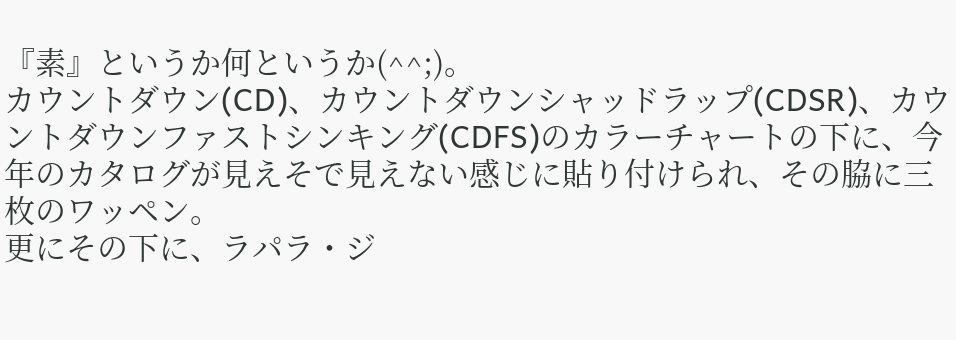『素』というか何というか(^^;)。
カウントダウン(CD)、カウントダウンシャッドラップ(CDSR)、カウントダウンファストシンキング(CDFS)のカラーチャートの下に、今年のカタログが見えそで見えない感じに貼り付けられ、その脇に三枚のワッペン。
更にその下に、ラパラ・ジ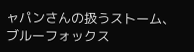ャパンさんの扱うストーム、ブルーフォックス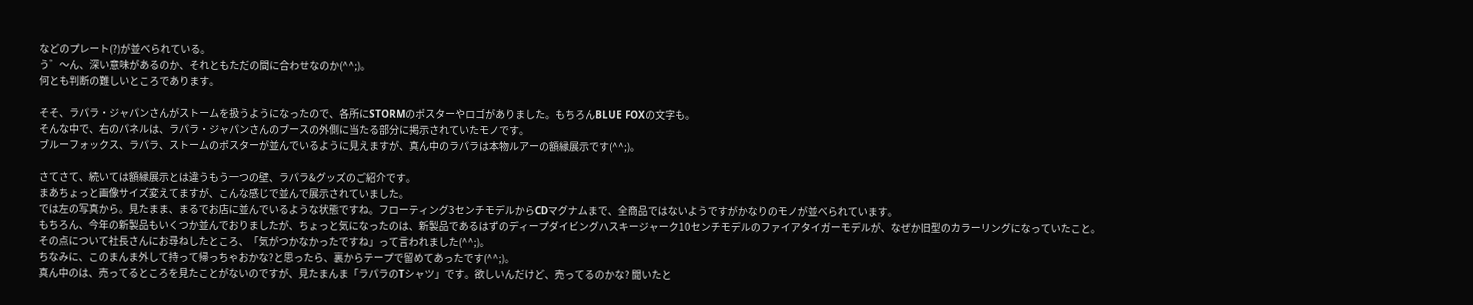などのプレート(?)が並べられている。
う゛〜ん、深い意味があるのか、それともただの間に合わせなのか(^^;)。
何とも判断の難しいところであります。

そそ、ラパラ・ジャパンさんがストームを扱うようになったので、各所にSTORMのポスターやロゴがありました。もちろんBLUE FOXの文字も。
そんな中で、右のパネルは、ラパラ・ジャパンさんのブースの外側に当たる部分に掲示されていたモノです。
ブルーフォックス、ラパラ、ストームのポスターが並んでいるように見えますが、真ん中のラパラは本物ルアーの額縁展示です(^^;)。

さてさて、続いては額縁展示とは違うもう一つの壁、ラパラ&グッズのご紹介です。
まあちょっと画像サイズ変えてますが、こんな感じで並んで展示されていました。
では左の写真から。見たまま、まるでお店に並んでいるような状態ですね。フローティング3センチモデルからCDマグナムまで、全商品ではないようですがかなりのモノが並べられています。
もちろん、今年の新製品もいくつか並んでおりましたが、ちょっと気になったのは、新製品であるはずのディープダイビングハスキージャーク10センチモデルのファイアタイガーモデルが、なぜか旧型のカラーリングになっていたこと。
その点について社長さんにお尋ねしたところ、「気がつかなかったですね」って言われました(^^;)。
ちなみに、このまんま外して持って帰っちゃおかな?と思ったら、裏からテープで留めてあったです(^^;)。
真ん中のは、売ってるところを見たことがないのですが、見たまんま「ラパラのTシャツ」です。欲しいんだけど、売ってるのかな? 聞いたと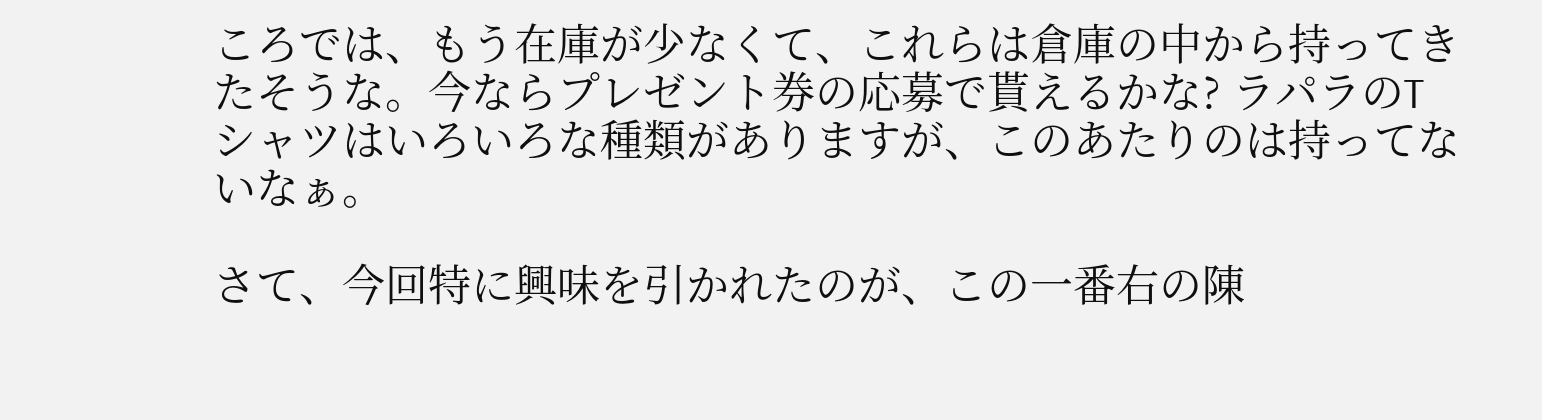ころでは、もう在庫が少なくて、これらは倉庫の中から持ってきたそうな。今ならプレゼント券の応募で貰えるかな? ラパラのTシャツはいろいろな種類がありますが、このあたりのは持ってないなぁ。

さて、今回特に興味を引かれたのが、この一番右の陳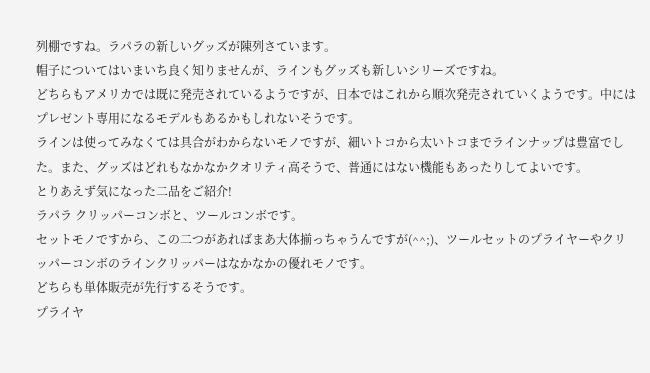列棚ですね。ラパラの新しいグッズが陳列さています。
帽子についてはいまいち良く知りませんが、ラインもグッズも新しいシリーズですね。
どちらもアメリカでは既に発売されているようですが、日本ではこれから順次発売されていくようです。中にはプレゼント専用になるモデルもあるかもしれないそうです。
ラインは使ってみなくては具合がわからないモノですが、細いトコから太いトコまでラインナップは豊富でした。また、グッズはどれもなかなかクオリティ高そうで、普通にはない機能もあったりしてよいです。
とりあえず気になった二品をご紹介!
ラパラ クリッパーコンボと、ツールコンボです。
セットモノですから、この二つがあればまあ大体揃っちゃうんですが(^^;)、ツールセットのプライヤーやクリッパーコンボのラインクリッパーはなかなかの優れモノです。
どちらも単体販売が先行するそうです。
プライヤ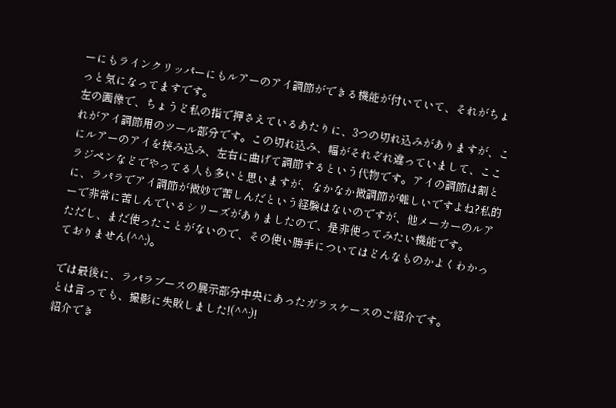ーにもラインクリッパーにもルアーのアイ調節ができる機能が付いていて、それがちょっと気になってますです。
左の画像で、ちょうど私の指で押さえているあたりに、3つの切れ込みがありますが、これがアイ調節用のツール部分です。この切れ込み、幅がそれぞれ違っていまして、ここにルアーのアイを挟み込み、左右に曲げて調節するという代物です。アイの調節は割とラジペンなどでやってる人も多いと思いますが、なかなか微調節が難しいですよね?私的に、ラパラでアイ調節が微妙で苦しんだという経験はないのですが、他メーカーのルアーで非常に苦しんでいるシリーズがありましたので、是非使ってみたい機能です。
ただし、まだ使ったことがないので、その使い勝手についてはどんなものかよくわかっておりません(^^;)。

では最後に、ラパラブースの展示部分中央にあったガラスケースのご紹介です。
とは言っても、撮影に失敗しました!(^^;)!
紹介でき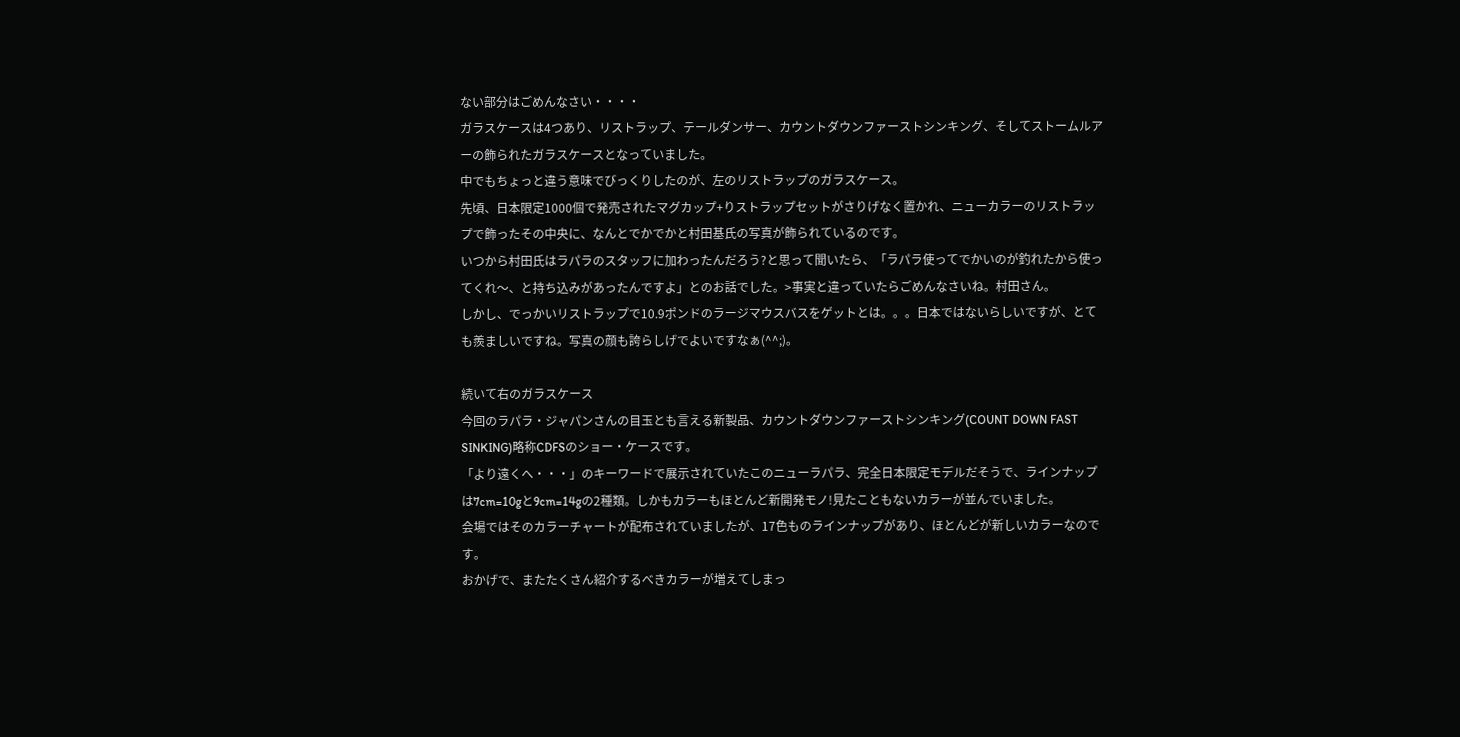ない部分はごめんなさい・・・・
ガラスケースは4つあり、リストラップ、テールダンサー、カウントダウンファーストシンキング、そしてストームルアーの飾られたガラスケースとなっていました。
中でもちょっと違う意味でびっくりしたのが、左のリストラップのガラスケース。
先頃、日本限定1000個で発売されたマグカップ+りストラップセットがさりげなく置かれ、ニューカラーのリストラップで飾ったその中央に、なんとでかでかと村田基氏の写真が飾られているのです。
いつから村田氏はラパラのスタッフに加わったんだろう?と思って聞いたら、「ラパラ使ってでかいのが釣れたから使ってくれ〜、と持ち込みがあったんですよ」とのお話でした。>事実と違っていたらごめんなさいね。村田さん。
しかし、でっかいリストラップで10.9ポンドのラージマウスバスをゲットとは。。。日本ではないらしいですが、とても羨ましいですね。写真の顔も誇らしげでよいですなぁ(^^;)。

続いて右のガラスケース
今回のラパラ・ジャパンさんの目玉とも言える新製品、カウントダウンファーストシンキング(COUNT DOWN FAST SINKING)略称CDFSのショー・ケースです。
「より遠くへ・・・」のキーワードで展示されていたこのニューラパラ、完全日本限定モデルだそうで、ラインナップは7cm=10gと9cm=14gの2種類。しかもカラーもほとんど新開発モノ!見たこともないカラーが並んでいました。
会場ではそのカラーチャートが配布されていましたが、17色ものラインナップがあり、ほとんどが新しいカラーなのです。
おかげで、またたくさん紹介するべきカラーが増えてしまっ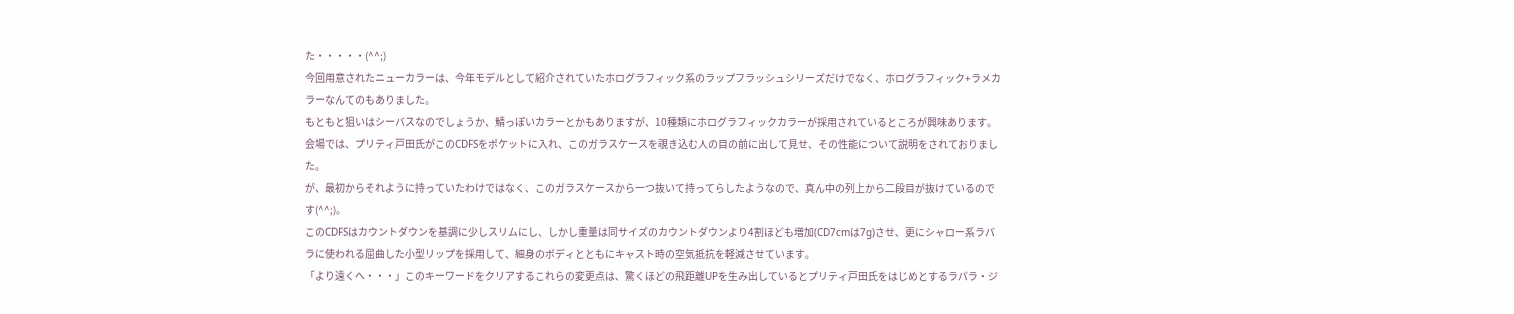た・・・・・(^^;)
今回用意されたニューカラーは、今年モデルとして紹介されていたホログラフィック系のラップフラッシュシリーズだけでなく、ホログラフィック+ラメカラーなんてのもありました。
もともと狙いはシーバスなのでしょうか、鯖っぽいカラーとかもありますが、10種類にホログラフィックカラーが採用されているところが興味あります。
会場では、プリティ戸田氏がこのCDFSをポケットに入れ、このガラスケースを覗き込む人の目の前に出して見せ、その性能について説明をされておりました。
が、最初からそれように持っていたわけではなく、このガラスケースから一つ抜いて持ってらしたようなので、真ん中の列上から二段目が抜けているのです(^^;)。
このCDFSはカウントダウンを基調に少しスリムにし、しかし重量は同サイズのカウントダウンより4割ほども増加(CD7cmは7g)させ、更にシャロー系ラパラに使われる屈曲した小型リップを採用して、細身のボディとともにキャスト時の空気抵抗を軽減させています。
「より遠くへ・・・」このキーワードをクリアするこれらの変更点は、驚くほどの飛距離UPを生み出しているとプリティ戸田氏をはじめとするラパラ・ジ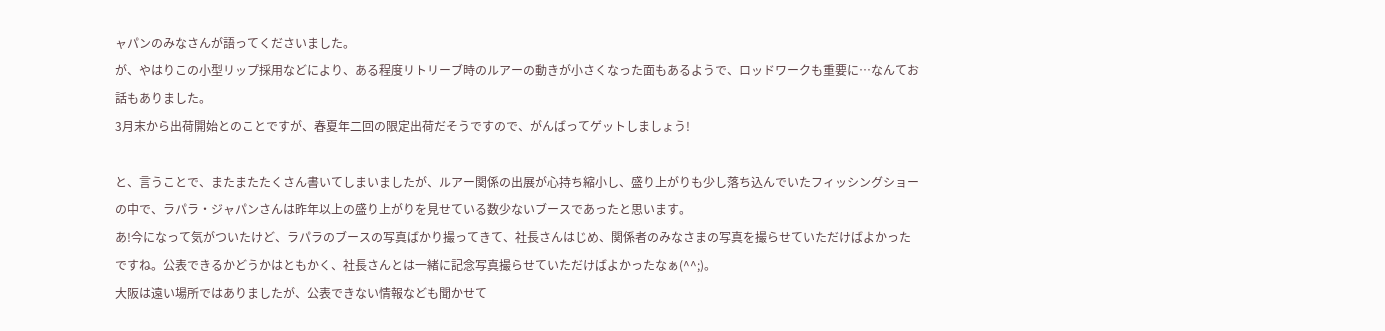ャパンのみなさんが語ってくださいました。
が、やはりこの小型リップ採用などにより、ある程度リトリーブ時のルアーの動きが小さくなった面もあるようで、ロッドワークも重要に…なんてお話もありました。
3月末から出荷開始とのことですが、春夏年二回の限定出荷だそうですので、がんばってゲットしましょう!

と、言うことで、またまたたくさん書いてしまいましたが、ルアー関係の出展が心持ち縮小し、盛り上がりも少し落ち込んでいたフィッシングショーの中で、ラパラ・ジャパンさんは昨年以上の盛り上がりを見せている数少ないブースであったと思います。
あ!今になって気がついたけど、ラパラのブースの写真ばかり撮ってきて、社長さんはじめ、関係者のみなさまの写真を撮らせていただけばよかったですね。公表できるかどうかはともかく、社長さんとは一緒に記念写真撮らせていただけばよかったなぁ(^^;)。
大阪は遠い場所ではありましたが、公表できない情報なども聞かせて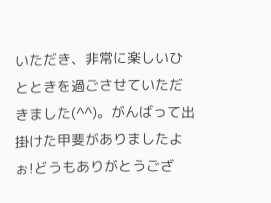いただき、非常に楽しいひとときを過ごさせていただきました(^^)。がんばって出掛けた甲斐がありましたよぉ!どうもありがとうござ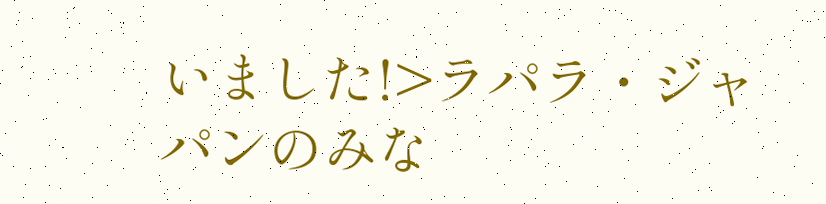いました!>ラパラ・ジャパンのみな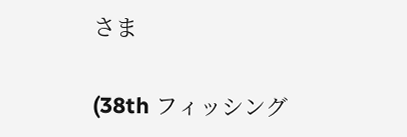さま

(38th フィッシング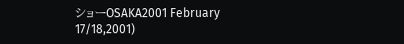ショーOSAKA2001 February 17/18,2001)